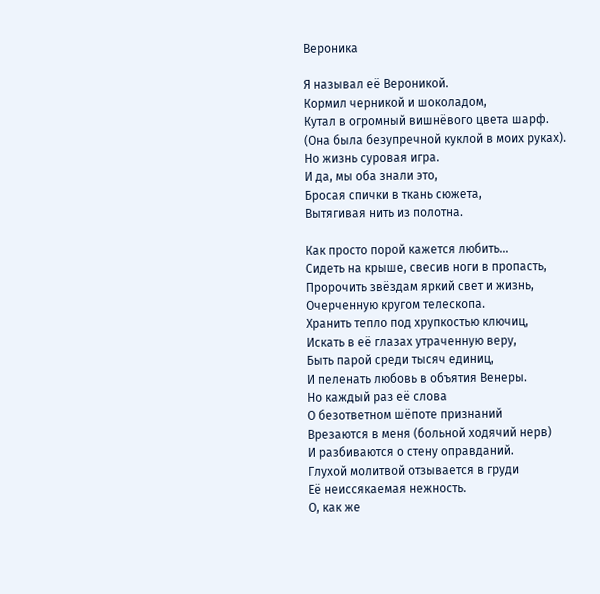Вероника

Я называл её Вероникой.
Кормил черникой и шоколадом,
Кутал в огромный вишнёвого цвета шарф.
(Она была безупречной куклой в моих руках).
Но жизнь суровая игра.
И да, мы оба знали это,
Бросая спички в ткань сюжета,
Вытягивая нить из полотна.

Как просто порой кажется любить…
Сидеть на крыше, свесив ноги в пропасть,
Пророчить звёздам яркий свет и жизнь,
Очерченную кругом телескопа.
Хранить тепло под хрупкостью ключиц,
Искать в её глазах утраченную веру,
Быть парой среди тысяч единиц,
И пеленать любовь в объятия Венеры.
Но каждый раз её слова
О безответном шёпоте признаний
Врезаются в меня (больной ходячий нерв)
И разбиваются о стену оправданий.
Глухой молитвой отзывается в груди
Её неиссякаемая нежность.
О, как же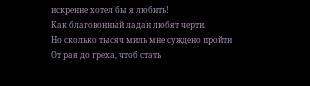искренне хотел бы я любить!
Как благовонный ладан любят черти.
Но сколько тысяч миль мне суждено пройти
От рая до греха, чтоб стать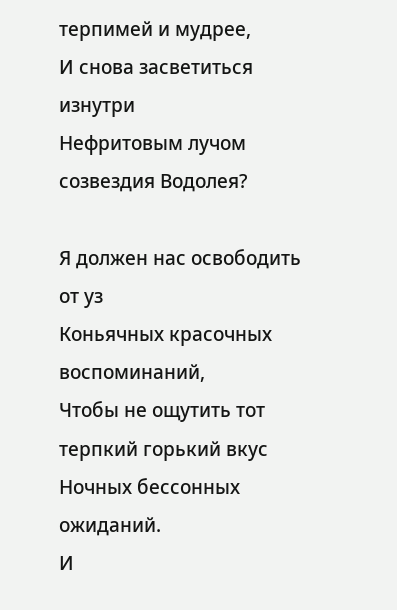терпимей и мудрее,
И снова засветиться изнутри
Нефритовым лучом созвездия Водолея?

Я должен нас освободить от уз
Коньячных красочных воспоминаний,
Чтобы не ощутить тот терпкий горький вкус
Ночных бессонных ожиданий.
И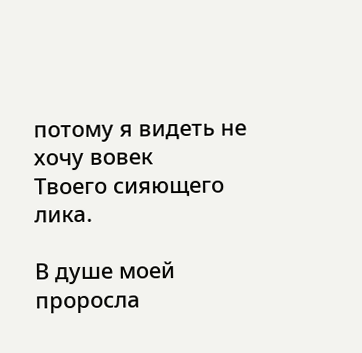потому я видеть не хочу вовек
Твоего сияющего лика.

В душе моей проросла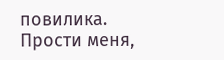повилика.
Прости меня,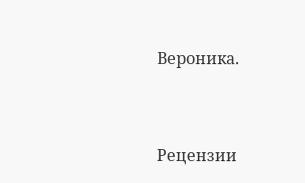Вероника.


Рецензии